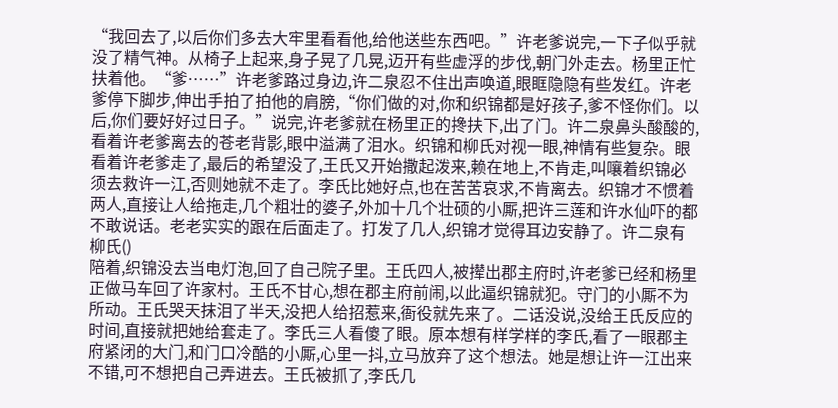“我回去了,以后你们多去大牢里看看他,给他送些东西吧。”许老爹说完,一下子似乎就没了精气神。从椅子上起来,身子晃了几晃,迈开有些虚浮的步伐,朝门外走去。杨里正忙扶着他。“爹……”许老爹路过身边,许二泉忍不住出声唤道,眼眶隐隐有些发红。许老爹停下脚步,伸出手拍了拍他的肩膀,“你们做的对,你和织锦都是好孩子,爹不怪你们。以后,你们要好好过日子。”说完,许老爹就在杨里正的搀扶下,出了门。许二泉鼻头酸酸的,看着许老爹离去的苍老背影,眼中溢满了泪水。织锦和柳氏对视一眼,神情有些复杂。眼看着许老爹走了,最后的希望没了,王氏又开始撒起泼来,赖在地上,不肯走,叫嚷着织锦必须去救许一江,否则她就不走了。李氏比她好点,也在苦苦哀求,不肯离去。织锦才不惯着两人,直接让人给拖走,几个粗壮的婆子,外加十几个壮硕的小厮,把许三莲和许水仙吓的都不敢说话。老老实实的跟在后面走了。打发了几人,织锦才觉得耳边安静了。许二泉有柳氏()
陪着,织锦没去当电灯泡,回了自己院子里。王氏四人,被撵出郡主府时,许老爹已经和杨里正做马车回了许家村。王氏不甘心,想在郡主府前闹,以此逼织锦就犯。守门的小厮不为所动。王氏哭天抹泪了半天,没把人给招惹来,衙役就先来了。二话没说,没给王氏反应的时间,直接就把她给套走了。李氏三人看傻了眼。原本想有样学样的李氏,看了一眼郡主府紧闭的大门,和门口冷酷的小厮,心里一抖,立马放弃了这个想法。她是想让许一江出来不错,可不想把自己弄进去。王氏被抓了,李氏几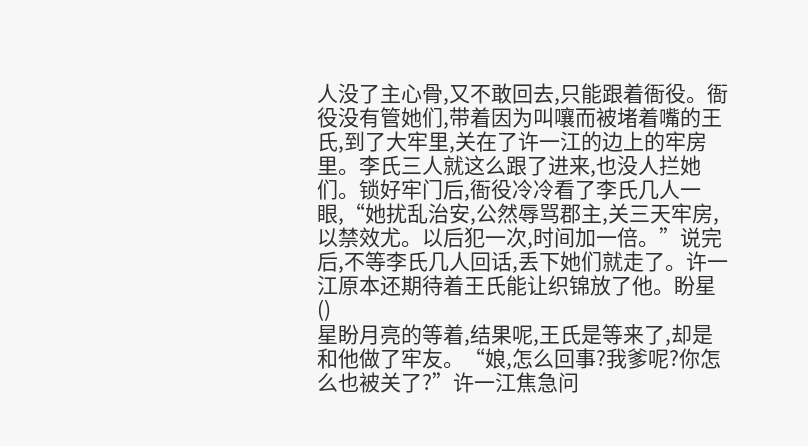人没了主心骨,又不敢回去,只能跟着衙役。衙役没有管她们,带着因为叫嚷而被堵着嘴的王氏,到了大牢里,关在了许一江的边上的牢房里。李氏三人就这么跟了进来,也没人拦她们。锁好牢门后,衙役冷冷看了李氏几人一眼,“她扰乱治安,公然辱骂郡主,关三天牢房,以禁效尤。以后犯一次,时间加一倍。”说完后,不等李氏几人回话,丢下她们就走了。许一江原本还期待着王氏能让织锦放了他。盼星()
星盼月亮的等着,结果呢,王氏是等来了,却是和他做了牢友。“娘,怎么回事?我爹呢?你怎么也被关了?”许一江焦急问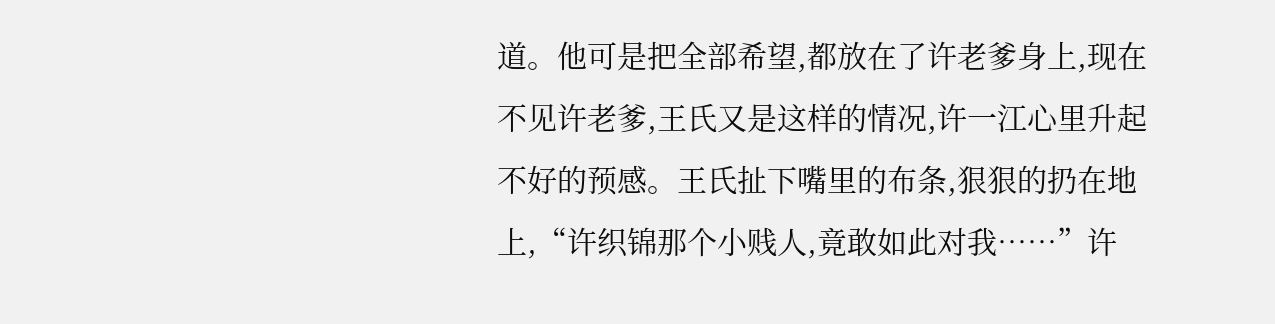道。他可是把全部希望,都放在了许老爹身上,现在不见许老爹,王氏又是这样的情况,许一江心里升起不好的预感。王氏扯下嘴里的布条,狠狠的扔在地上,“许织锦那个小贱人,竟敢如此对我……”许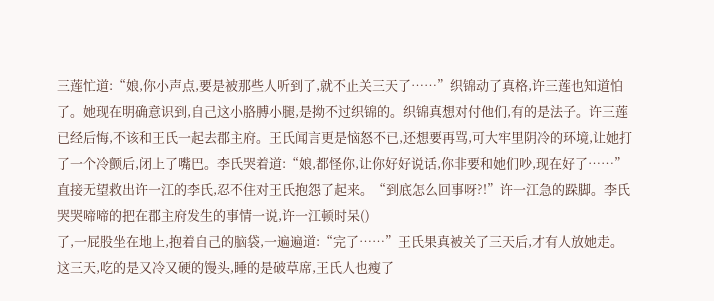三莲忙道:“娘,你小声点,要是被那些人听到了,就不止关三天了……”织锦动了真格,许三莲也知道怕了。她现在明确意识到,自己这小胳膊小腿,是拗不过织锦的。织锦真想对付他们,有的是法子。许三莲已经后悔,不该和王氏一起去郡主府。王氏闻言更是恼怒不已,还想要再骂,可大牢里阴冷的环境,让她打了一个冷颤后,闭上了嘴巴。李氏哭着道:“娘,都怪你,让你好好说话,你非要和她们吵,现在好了……”直接无望救出许一江的李氏,忍不住对王氏抱怨了起来。“到底怎么回事呀?!”许一江急的跺脚。李氏哭哭啼啼的把在郡主府发生的事情一说,许一江顿时呆()
了,一屁股坐在地上,抱着自己的脑袋,一遍遍道:“完了……”王氏果真被关了三天后,才有人放她走。这三天,吃的是又冷又硬的馒头,睡的是破草席,王氏人也瘦了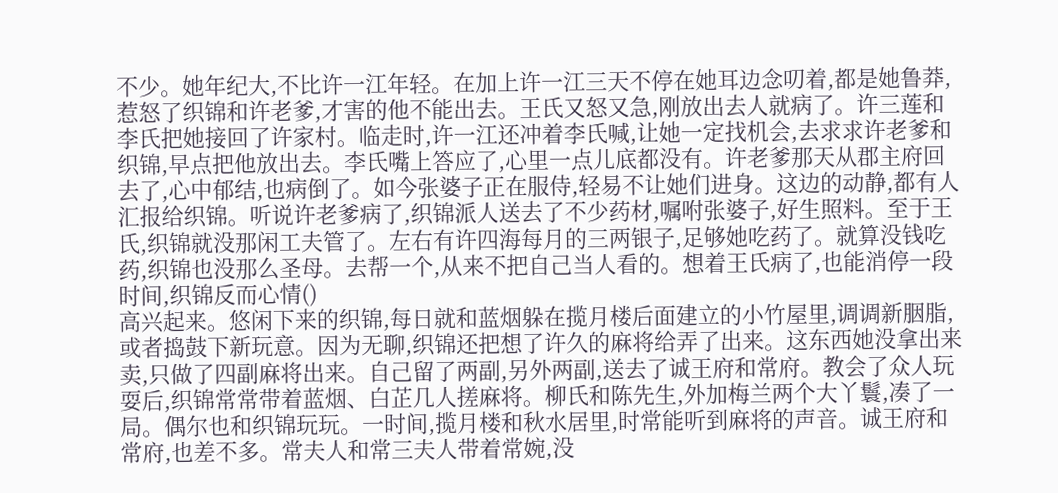不少。她年纪大,不比许一江年轻。在加上许一江三天不停在她耳边念叨着,都是她鲁莽,惹怒了织锦和许老爹,才害的他不能出去。王氏又怒又急,刚放出去人就病了。许三莲和李氏把她接回了许家村。临走时,许一江还冲着李氏喊,让她一定找机会,去求求许老爹和织锦,早点把他放出去。李氏嘴上答应了,心里一点儿底都没有。许老爹那天从郡主府回去了,心中郁结,也病倒了。如今张婆子正在服侍,轻易不让她们进身。这边的动静,都有人汇报给织锦。听说许老爹病了,织锦派人送去了不少药材,嘱咐张婆子,好生照料。至于王氏,织锦就没那闲工夫管了。左右有许四海每月的三两银子,足够她吃药了。就算没钱吃药,织锦也没那么圣母。去帮一个,从来不把自己当人看的。想着王氏病了,也能消停一段时间,织锦反而心情()
高兴起来。悠闲下来的织锦,每日就和蓝烟躲在揽月楼后面建立的小竹屋里,调调新胭脂,或者捣鼓下新玩意。因为无聊,织锦还把想了许久的麻将给弄了出来。这东西她没拿出来卖,只做了四副麻将出来。自己留了两副,另外两副,送去了诚王府和常府。教会了众人玩耍后,织锦常常带着蓝烟、白芷几人搓麻将。柳氏和陈先生,外加梅兰两个大丫鬟,凑了一局。偶尔也和织锦玩玩。一时间,揽月楼和秋水居里,时常能听到麻将的声音。诚王府和常府,也差不多。常夫人和常三夫人带着常婉,没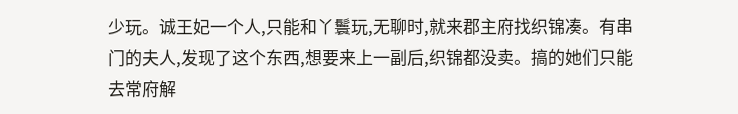少玩。诚王妃一个人,只能和丫鬟玩,无聊时,就来郡主府找织锦凑。有串门的夫人,发现了这个东西,想要来上一副后,织锦都没卖。搞的她们只能去常府解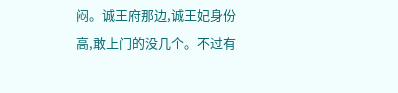闷。诚王府那边,诚王妃身份高,敢上门的没几个。不过有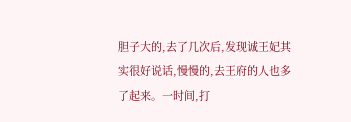胆子大的,去了几次后,发现诚王妃其实很好说话,慢慢的,去王府的人也多了起来。一时间,打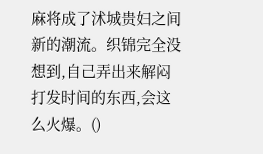麻将成了沭城贵妇之间新的潮流。织锦完全没想到,自己弄出来解闷打发时间的东西,会这么火爆。()